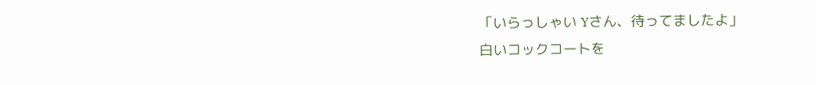「いらっしゃい Yさん、待ってましたよ」
白いコックコートを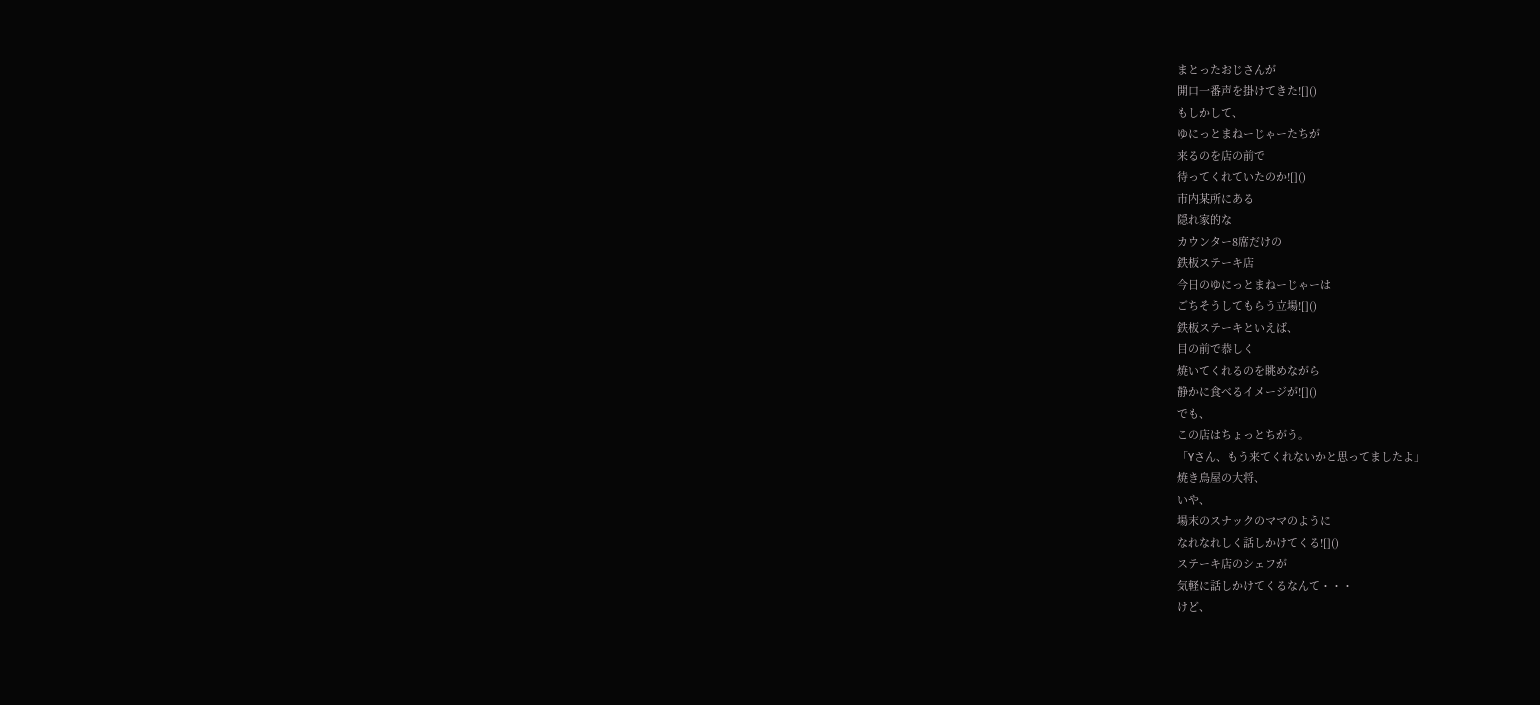まとったおじさんが
開口一番声を掛けてきた![]()
もしかして、
ゆにっとまねーじゃーたちが
来るのを店の前で
待ってくれていたのか![]()
市内某所にある
隠れ家的な
カウンター8席だけの
鉄板ステーキ店
今日のゆにっとまねーじゃーは
ごちそうしてもらう立場![]()
鉄板ステーキといえば、
目の前で恭しく
焼いてくれるのを眺めながら
静かに食べるイメージが![]()
でも、
この店はちょっとちがう。
「Yさん、もう来てくれないかと思ってましたよ」
焼き鳥屋の大将、
いや、
場末のスナックのママのように
なれなれしく話しかけてくる![]()
ステーキ店のシェフが
気軽に話しかけてくるなんて・・・
けど、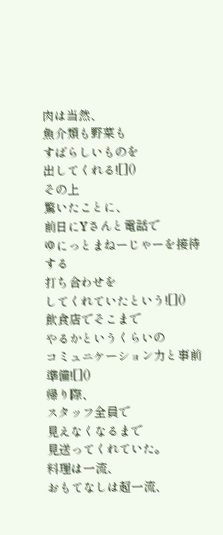肉は当然、
魚介類も野菜も
すばらしいものを
出してくれる![]()
その上
驚いたことに、
前日にYさんと電話で
ゆにっとまねーじゃーを接待する
打ち合わせを
してくれていたという![]()
飲食店でそこまで
やるかというくらいの
コミュニケーション力と事前準備![]()
帰り際、
スタッフ全員で
見えなくなるまで
見送ってくれていた。
料理は一流、
おもてなしは超一流、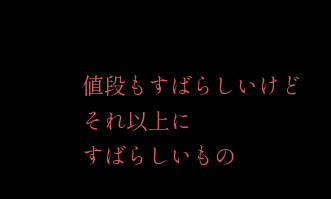値段もすばらしいけど
それ以上に
すばらしいもの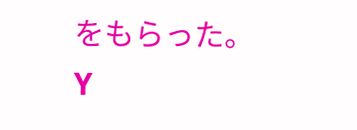をもらった。
Y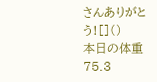さんありがとう![]()
本日の体重75.3